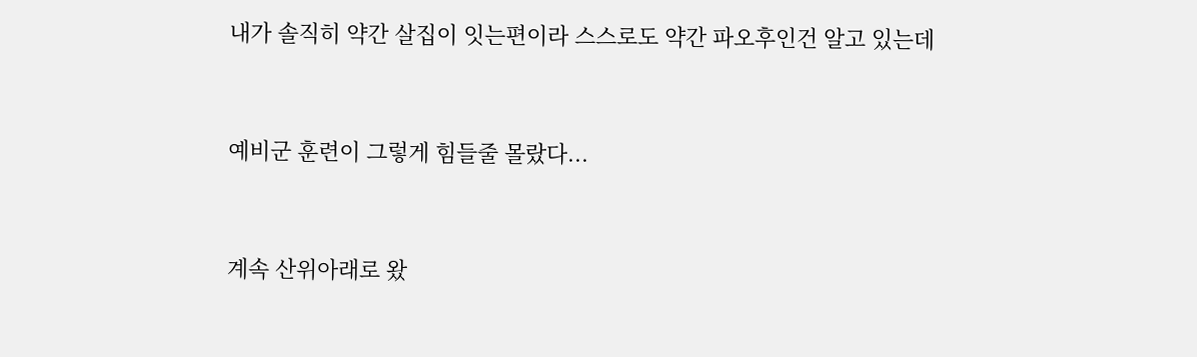내가 솔직히 약간 살집이 잇는편이라 스스로도 약간 파오후인건 알고 있는데



예비군 훈련이 그렇게 힘들줄 몰랐다...



계속 산위아래로 왔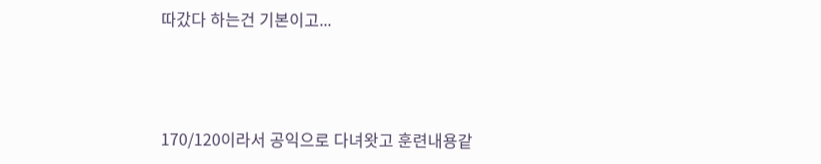따갔다 하는건 기본이고...



170/120이라서 공익으로 다녀왓고 훈련내용같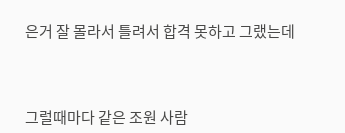은거 잘 몰라서 틀려서 합격 못하고 그랬는데



그럴때마다 같은 조원 사람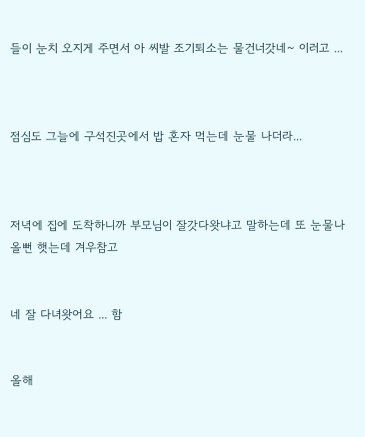들이 눈치 오지게 주면서 아 씨발 조기퇴소는 물건너갓네~ 이러고 ...



점심도 그늘에 구석진곳에서 밥 혼자 먹는데 눈물 나더라...



저녁에 집에 도착하니까 부모님이 잘갓다왓냐고 말하는데 또 눈물나올뻔 햇는데 겨우참고


네 잘 다녀왓어요 ... 함


올해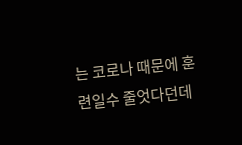는 코로나 때문에 훈련일수 줄엇다던데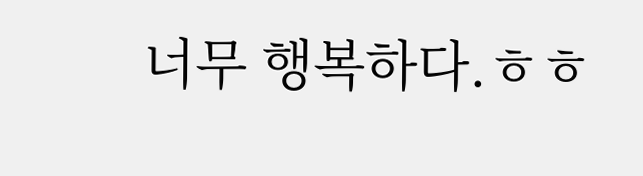너무 행복하다.ㅎㅎ